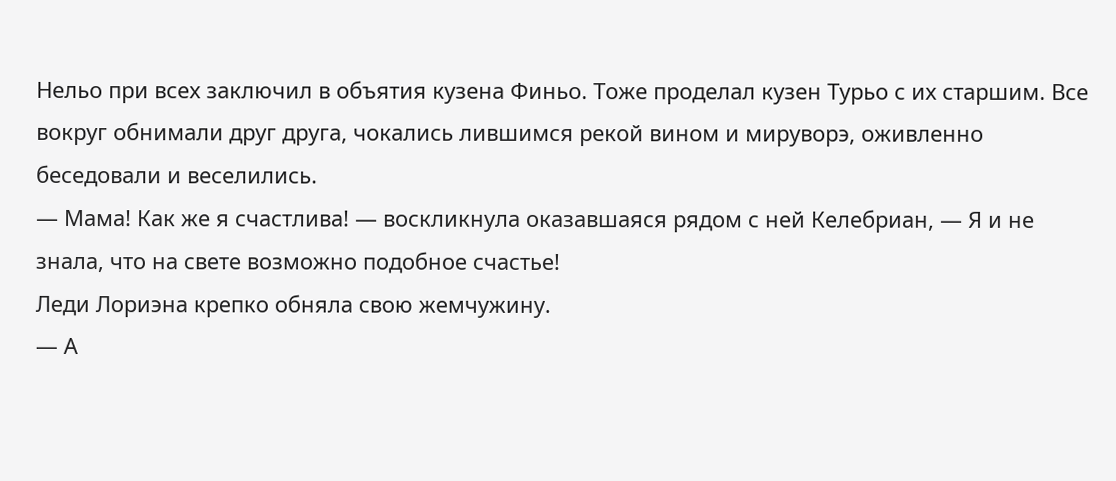Нельо при всех заключил в объятия кузена Финьо. Тоже проделал кузен Турьо с их старшим. Все вокруг обнимали друг друга, чокались лившимся рекой вином и мируворэ, оживленно беседовали и веселились.
— Мама! Как же я счастлива! — воскликнула оказавшаяся рядом с ней Келебриан, — Я и не знала, что на свете возможно подобное счастье!
Леди Лориэна крепко обняла свою жемчужину.
— А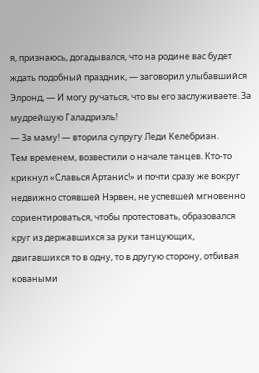я, признаюсь, догадывался, что на родине вас будет ждать подобный праздник, — заговорил улыбавшийся Элронд, — И могу ручаться, что вы его заслуживаете. За мудрейшую Галадриэль!
— За маму! — вторила супругу Леди Келебриан.
Тем временем, возвестили о начале танцев. Кто-то крикнул «Славься Артанис!» и почти сразу же вокруг недвижно стоявшей Нэрвен, не успевшей мгновенно сориентироваться, чтобы протестовать, образовался круг из державшихся за руки танцующих, двигавшихся то в одну, то в другую сторону, отбивая коваными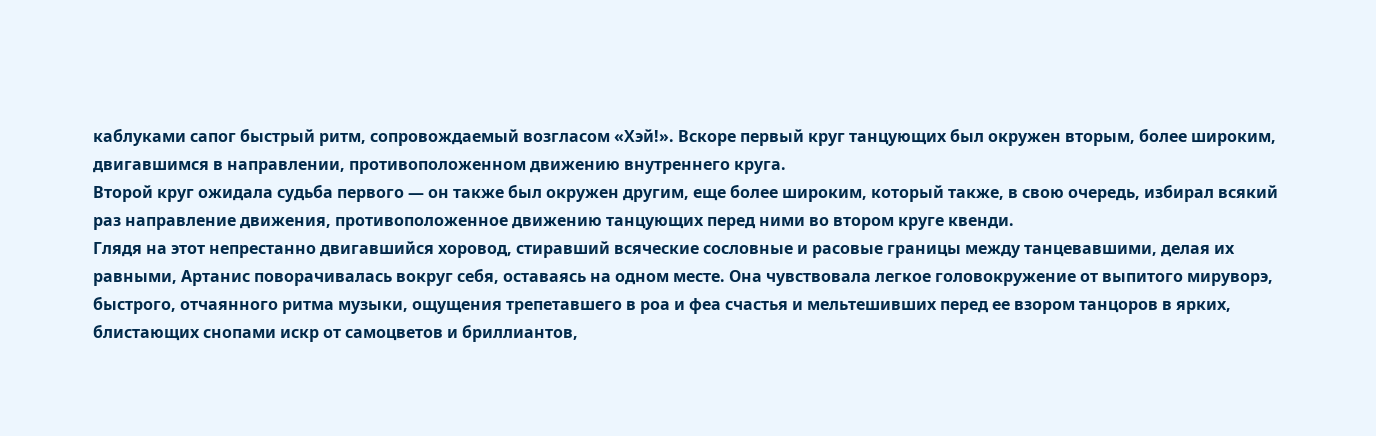каблуками сапог быстрый ритм, сопровождаемый возгласом «Хэй!». Вскоре первый круг танцующих был окружен вторым, более широким, двигавшимся в направлении, противоположенном движению внутреннего круга.
Второй круг ожидала судьба первого — он также был окружен другим, еще более широким, который также, в свою очередь, избирал всякий раз направление движения, противоположенное движению танцующих перед ними во втором круге квенди.
Глядя на этот непрестанно двигавшийся хоровод, стиравший всяческие сословные и расовые границы между танцевавшими, делая их равными, Артанис поворачивалась вокруг себя, оставаясь на одном месте. Она чувствовала легкое головокружение от выпитого мируворэ, быстрого, отчаянного ритма музыки, ощущения трепетавшего в роа и феа счастья и мельтешивших перед ее взором танцоров в ярких, блистающих снопами искр от самоцветов и бриллиантов,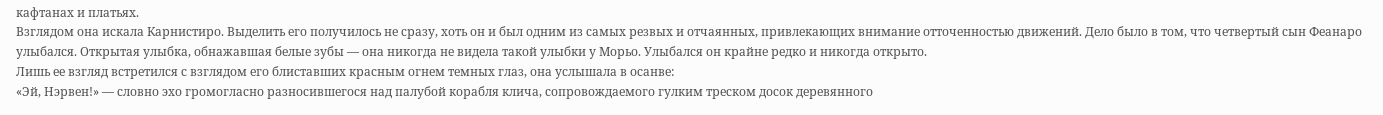кафтанах и платьях.
Взглядом она искала Карнистиро. Выделить его получилось не сразу, хоть он и был одним из самых резвых и отчаянных, привлекающих внимание отточенностью движений. Дело было в том, что четвертый сын Феанаро улыбался. Открытая улыбка, обнажавшая белые зубы — она никогда не видела такой улыбки у Морьо. Улыбался он крайне редко и никогда открыто.
Лишь ее взгляд встретился с взглядом его блиставших красным огнем темных глаз, она услышала в осанве:
«Эй, Нэрвен!» — словно эхо громогласно разносившегося над палубой корабля клича, сопровождаемого гулким треском досок деревянного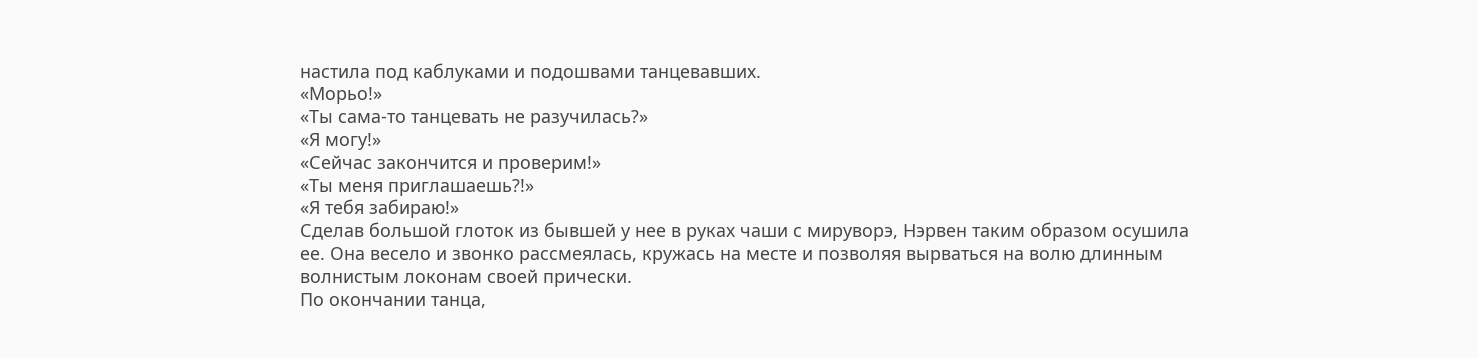настила под каблуками и подошвами танцевавших.
«Морьо!»
«Ты сама-то танцевать не разучилась?»
«Я могу!»
«Сейчас закончится и проверим!»
«Ты меня приглашаешь?!»
«Я тебя забираю!»
Сделав большой глоток из бывшей у нее в руках чаши с мируворэ, Нэрвен таким образом осушила ее. Она весело и звонко рассмеялась, кружась на месте и позволяя вырваться на волю длинным волнистым локонам своей прически.
По окончании танца,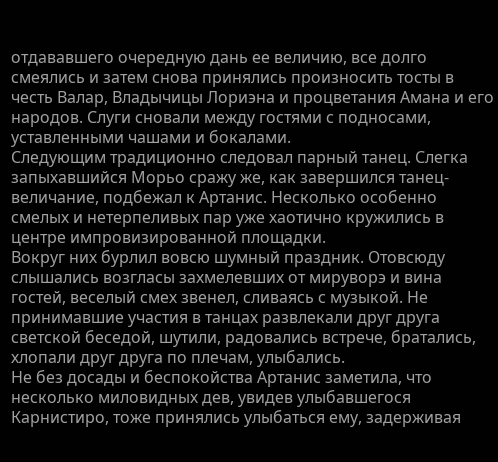отдававшего очередную дань ее величию, все долго смеялись и затем снова принялись произносить тосты в честь Валар, Владычицы Лориэна и процветания Амана и его народов. Слуги сновали между гостями с подносами, уставленными чашами и бокалами.
Следующим традиционно следовал парный танец. Слегка запыхавшийся Морьо сражу же, как завершился танец-величание, подбежал к Артанис. Несколько особенно смелых и нетерпеливых пар уже хаотично кружились в центре импровизированной площадки.
Вокруг них бурлил вовсю шумный праздник. Отовсюду слышались возгласы захмелевших от мируворэ и вина гостей, веселый смех звенел, сливаясь с музыкой. Не принимавшие участия в танцах развлекали друг друга светской беседой, шутили, радовались встрече, братались, хлопали друг друга по плечам, улыбались.
Не без досады и беспокойства Артанис заметила, что несколько миловидных дев, увидев улыбавшегося Карнистиро, тоже принялись улыбаться ему, задерживая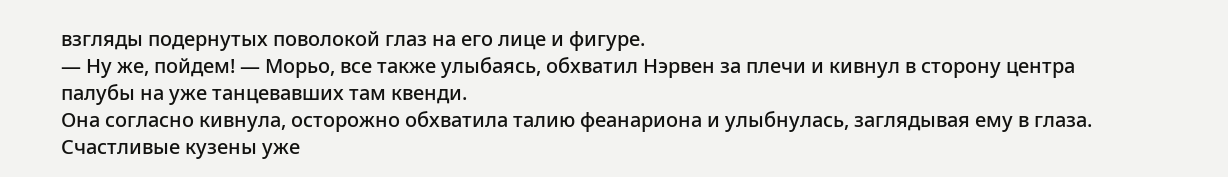взгляды подернутых поволокой глаз на его лице и фигуре.
— Ну же, пойдем! — Морьо, все также улыбаясь, обхватил Нэрвен за плечи и кивнул в сторону центра палубы на уже танцевавших там квенди.
Она согласно кивнула, осторожно обхватила талию феанариона и улыбнулась, заглядывая ему в глаза. Счастливые кузены уже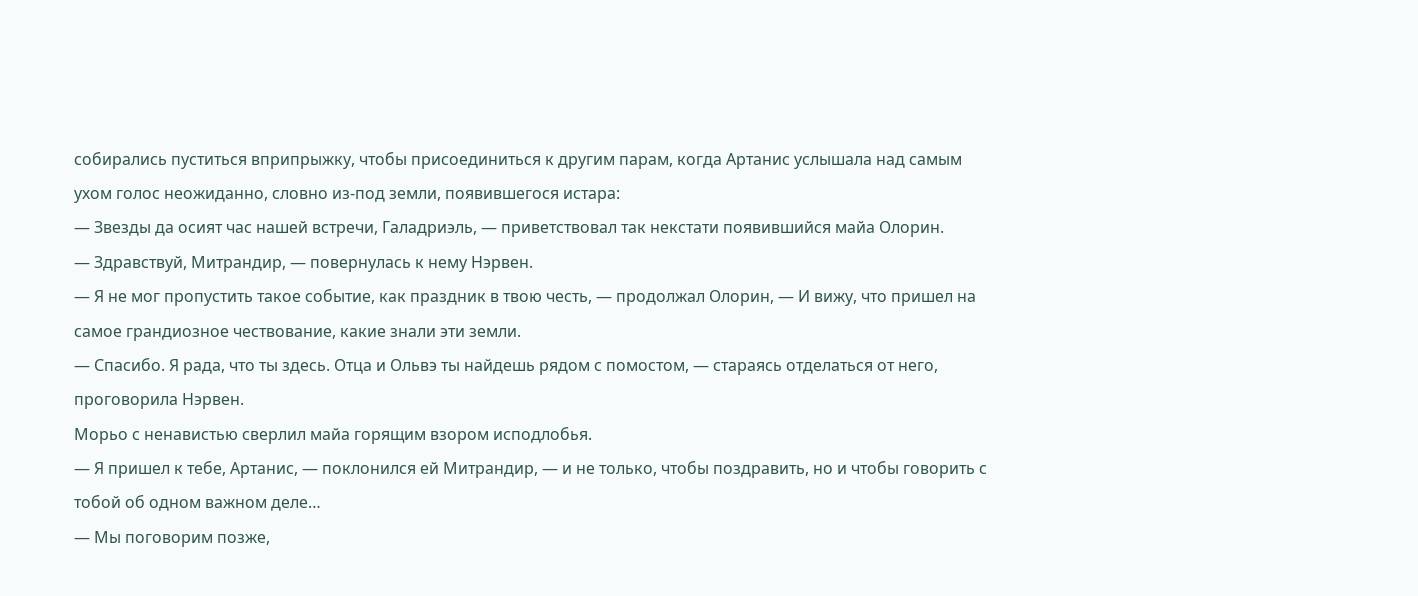собирались пуститься вприпрыжку, чтобы присоединиться к другим парам, когда Артанис услышала над самым ухом голос неожиданно, словно из-под земли, появившегося истара:
— Звезды да осият час нашей встречи, Галадриэль, — приветствовал так некстати появившийся майа Олорин.
— Здравствуй, Митрандир, — повернулась к нему Нэрвен.
— Я не мог пропустить такое событие, как праздник в твою честь, — продолжал Олорин, — И вижу, что пришел на самое грандиозное чествование, какие знали эти земли.
— Спасибо. Я рада, что ты здесь. Отца и Ольвэ ты найдешь рядом с помостом, — стараясь отделаться от него, проговорила Нэрвен.
Морьо с ненавистью сверлил майа горящим взором исподлобья.
— Я пришел к тебе, Артанис, — поклонился ей Митрандир, — и не только, чтобы поздравить, но и чтобы говорить с тобой об одном важном деле…
— Мы поговорим позже,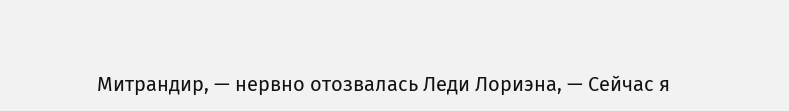Митрандир, — нервно отозвалась Леди Лориэна, — Сейчас я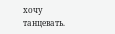хочу танцевать.